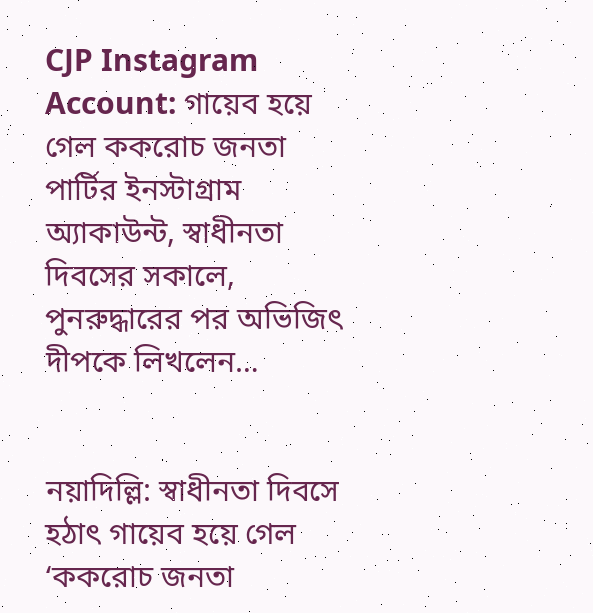CJP Instagram Account: গায়েব হয়ে গেল ককরোচ জনতা পার্টির ইনস্টাগ্রাম অ্যাকাউন্ট, স্বাধীনতা দিবসের সকালে, পুনরুদ্ধারের পর অভিজিৎ দীপকে লিখলেন…


নয়াদিল্লি: স্বাধীনতা দিবসে হঠাৎ গায়েব হয়ে গেল ‘ককরোচ জনতা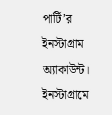পার্টি’র ইনস্টাগ্রাম অ্যাকাউন্ট। ইনস্টাগ্রামে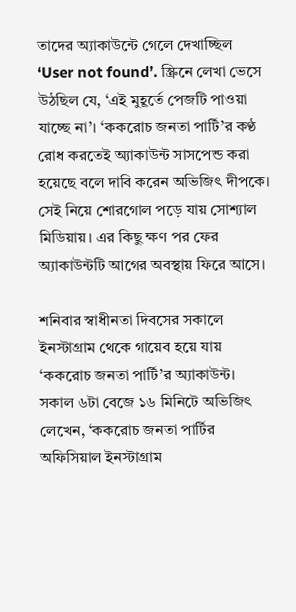তাদের অ্যাকাউন্টে গেলে দেখাচ্ছিল ‘User not found’. স্ক্রিনে লেখা ভেসে উঠছিল যে, ‘এই মুহূর্তে পেজটি পাওয়া যাচ্ছে না’। ‘ককরোচ জনতা পার্টি’র কণ্ঠ রোধ করতেই অ্যাকাউন্ট সাসপেন্ড করা হয়েছে বলে দাবি করেন অভিজিৎ দীপকে। সেই নিয়ে শোরগোল পড়ে যায় সোশ্যাল মিডিয়ায়। এর কিছু ক্ষণ পর ফের অ্যাকাউন্টটি আগের অবস্থায় ফিরে আসে।

শনিবার স্বাধীনতা দিবসের সকালে ইনস্টাগ্রাম থেকে গায়েব হয়ে যায়  ‘ককরোচ জনতা পার্টি’র অ্যাকাউন্ট। সকাল ৬টা বেজে ১৬ মিনিটে অভিজিৎ লেখেন, ‘ককরোচ জনতা পার্টির অফিসিয়াল ইনস্টাগ্রাম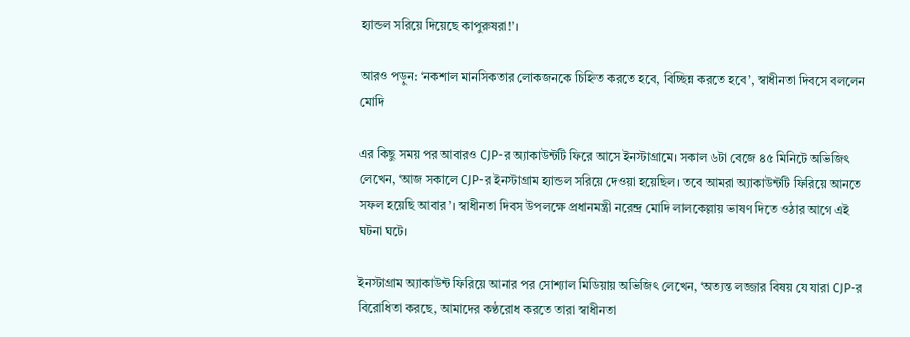হ্যান্ডল সরিয়ে দিয়েছে কাপুরুষরা!’।

আরও পড়ুন: ‘নকশাল মানসিকতার লোকজনকে চিহ্নিত করতে হবে, বিচ্ছিন্ন করতে হবে’, স্বাধীনতা দিবসে বললেন মোদি

এর কিছু সময় পর আবারও CJP-র অ্যাকাউন্টটি ফিরে আসে ইনস্টাগ্রামে। সকাল ৬টা বেজে ৪৫ মিনিটে অভিজিৎ লেখেন, ‘আজ সকালে CJP-র ইনস্টাগ্রাম হ্যান্ডল সরিয়ে দেওয়া হয়েছিল। তবে আমরা অ্যাকাউন্টটি ফিরিয়ে আনতে সফল হয়েছি আবার’। স্বাধীনতা দিবস উপলক্ষে প্রধানমন্ত্রী নরেন্দ্র মোদি লালকেল্লায় ভাষণ দিতে ওঠার আগে এই ঘটনা ঘটে।

ইনস্টাগ্রাম অ্যাকাউন্ট ফিরিয়ে আনার পর সোশ্যাল মিডিয়ায় অভিজিৎ লেখেন, ‘অত্যন্ত লজ্জার বিষয় যে যারা CJP-র বিরোধিতা করছে, আমাদের কণ্ঠরোধ করতে তারা স্বাধীনতা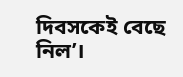দিবসকেই বেছে নিল’।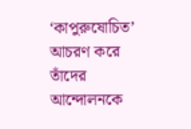‘কাপুরুষোচিত’ আচরণ করে তাঁদের আন্দোলনকে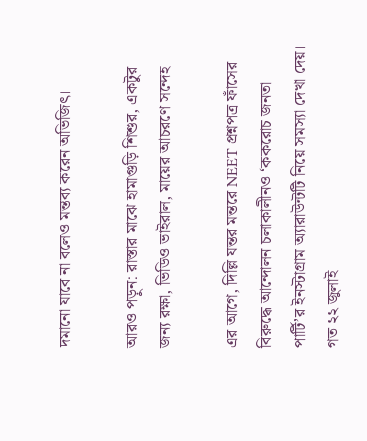দমানো যাবে না বলেও মন্তব্য করেন অভিজিৎ।

আরও পড়ুন: রাস্তার মাঝে হামাগুড়ি শিশুর, একটুর জন্য রক্ষা, ভিডিও ভাইরাল, মায়ের আচরণে সন্দেহ

এর আগে, দিল্লি যন্তর মন্তরে NEET প্রশ্নপত্র ফাঁসের বিরুদ্ধে আন্দোলন চলাকালীনও ‘ককরোচ জনতা পার্টি’র ইনস্টাগ্রাম অ্যারাউন্টটি নিয়ে সমস্যা দেখা দেয়। গত ২২ জুলাই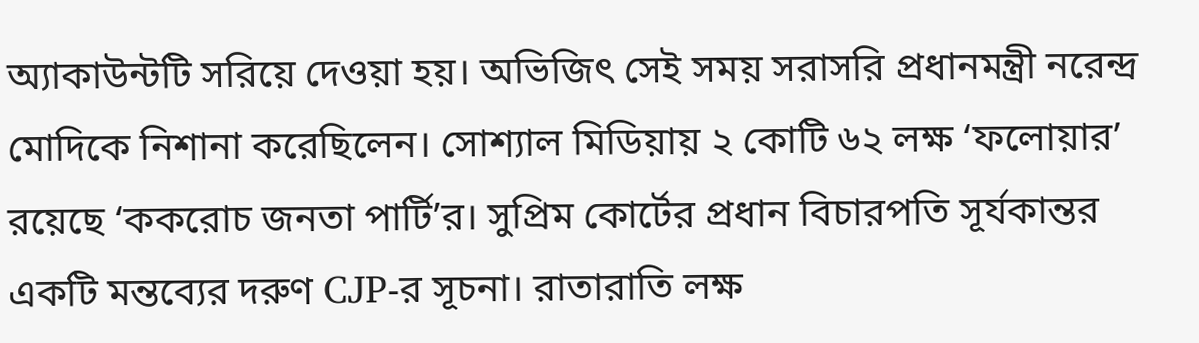অ্যাকাউন্টটি সরিয়ে দেওয়া হয়। অভিজিৎ সেই সময় সরাসরি প্রধানমন্ত্রী নরেন্দ্র মোদিকে নিশানা করেছিলেন। সোশ্যাল মিডিয়ায় ২ কোটি ৬২ লক্ষ ‘ফলোয়ার’ রয়েছে ‘ককরোচ জনতা পার্টি’র। সুপ্রিম কোর্টের প্রধান বিচারপতি সূর্যকান্তর একটি মন্তব্যের দরুণ CJP-র সূচনা। রাতারাতি লক্ষ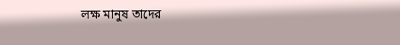লক্ষ মানুষ তাদের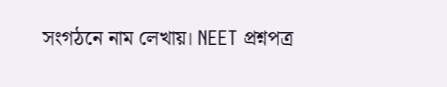সংগঠনে নাম লেখায়। NEET প্রশ্নপত্র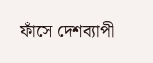ফাঁসে দেশব্যাপী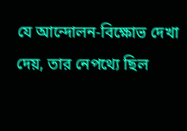যে আন্দোলন-বিক্ষোভ দেখা দেয়, তার নেপথ্যে ছিল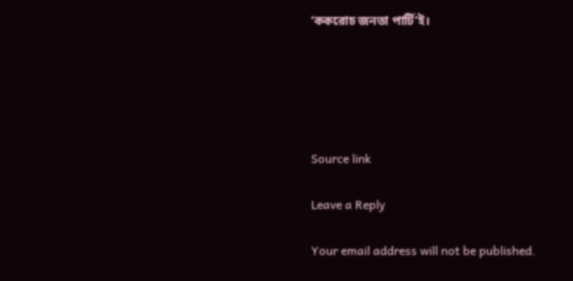‘ককরোচ জনতা পার্টি’ই।





Source link

Leave a Reply

Your email address will not be published.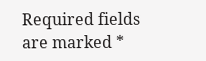Required fields are marked *